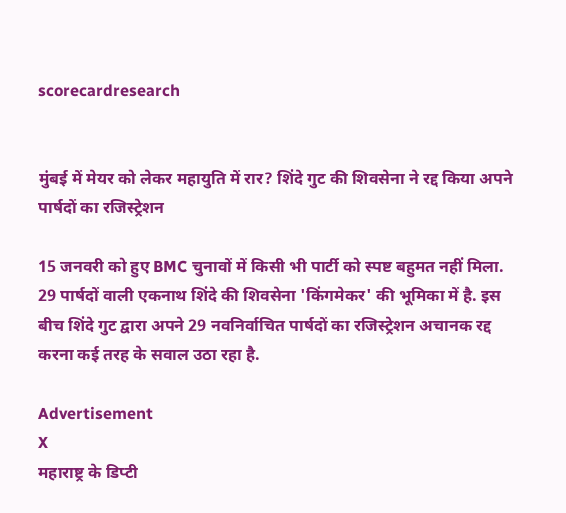scorecardresearch


मुंबई में मेयर को लेकर महायुति में रार? शिंदे गुट की शिवसेना ने रद्द किया अपने पार्षदों का रजिस्ट्रेशन

15 जनवरी को हुए BMC चुनावों में किसी भी पार्टी को स्पष्ट बहुमत नहीं मिला. 29 पार्षदों वाली एकनाथ शिंदे की शिवसेना 'किंगमेकर' की भूमिका में है. इस बीच शिंदे गुट द्वारा अपने 29 नवनिर्वाचित पार्षदों का रजिस्ट्रेशन अचानक रद्द करना कई तरह के सवाल उठा रहा है.

Advertisement
X
महाराष्ट्र के डिप्टी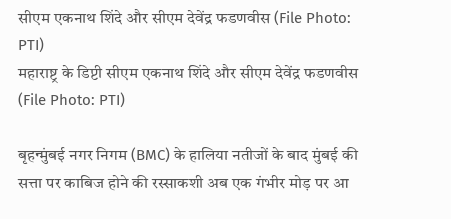सीएम एकनाथ शिंदे और सीएम देवेंद्र फडणवीस (File Photo: PTI)
महाराष्ट्र के डिप्टी सीएम एकनाथ शिंदे और सीएम देवेंद्र फडणवीस (File Photo: PTI)

बृहन्मुंबई नगर निगम (BMC) के हालिया नतीजों के बाद मुंबई की सत्ता पर काबिज होने की रस्साकशी अब एक गंभीर मोड़ पर आ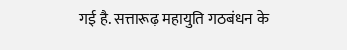गई है. सत्तारूढ़ महायुति गठबंधन के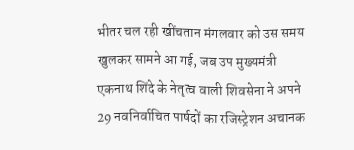भीतर चल रही खींचतान मंगलवार को उस समय खुलकर सामने आ गई, जब उप मुख्यमंत्री एकनाथ शिंदे के नेतृत्व वाली शिवसेना ने अपने 29 नवनिर्वाचित पार्षदों का रजिस्ट्रेशन अचानक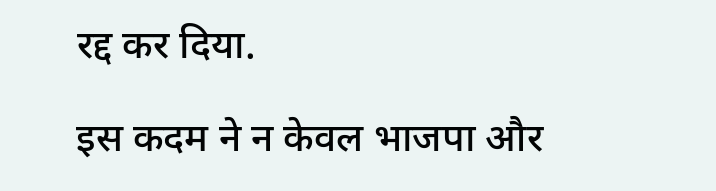रद्द कर दिया.

इस कदम ने न केवल भाजपा और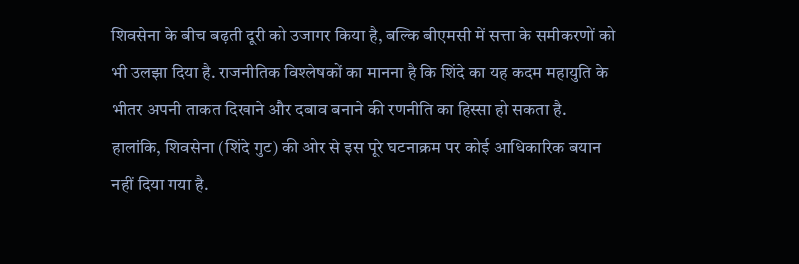शिवसेना के बीच बढ़ती दूरी को उजागर किया है, बल्कि बीएमसी में सत्ता के समीकरणों को भी उलझा दिया है. राजनीतिक विश्लेषकों का मानना है कि शिंदे का यह कदम महायुति के भीतर अपनी ताकत दिखाने और दबाव बनाने की रणनीति का हिस्सा हो सकता है. हालांकि, शिवसेना (शिंदे गुट) की ओर से इस पूरे घटनाक्रम पर कोई आधिकारिक बयान नहीं दिया गया है.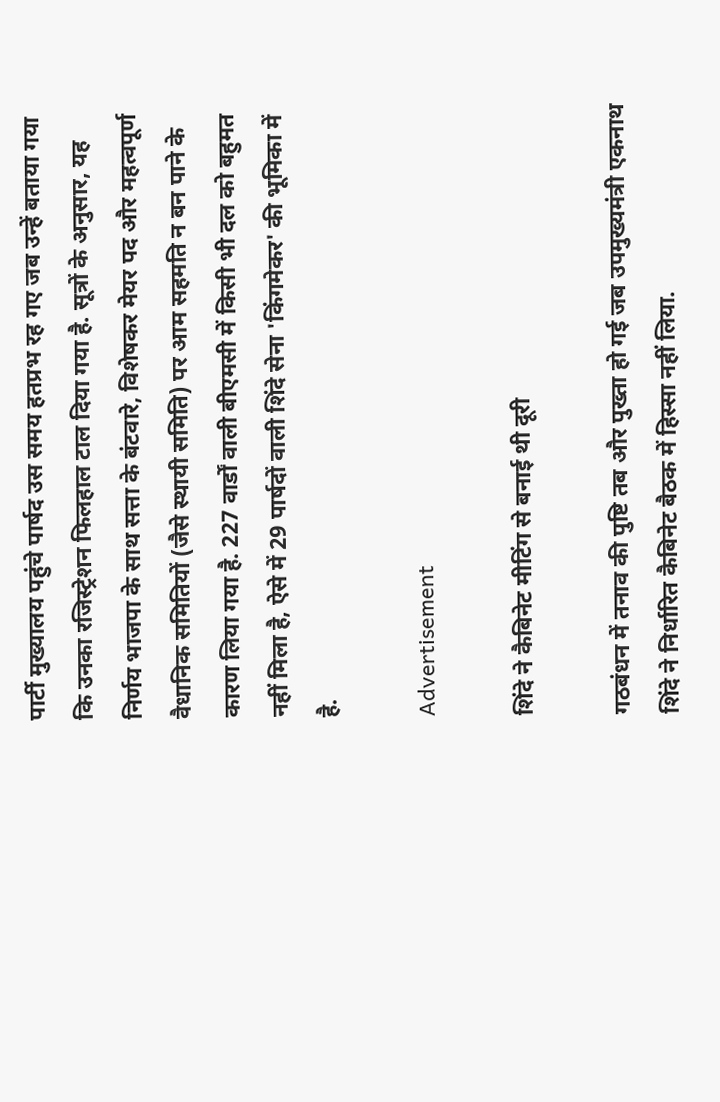पार्टी मुख्यालय पहुंचे पार्षद उस समय हतप्रभ रह गए जब उन्हें बताया गया कि उनका रजिस्ट्रेशन फिलहाल टाल दिया गया है. सूत्रों के अनुसार, यह निर्णय भाजपा के साथ सत्ता के बंटवारे, विशेषकर मेयर पद और महत्वपूर्ण वैधानिक समितियों (जैसे स्थायी समिति) पर आम सहमति न बन पाने के कारण लिया गया है. 227 वार्डों वाली बीएमसी में किसी भी दल को बहुमत नहीं मिला है, ऐसे में 29 पार्षदों वाली शिंदे सेना 'किंगमेकर' की भूमिका में है.

Advertisement

शिंदे ने कैबिनेट मीटिंग से बनाई थी दूरी

गठबंधन में तनाव की पुष्टि तब और पुख्ता हो गई जब उपमुख्यमंत्री एकनाथ शिंदे ने निर्धारित कैबिनेट बैठक में हिस्सा नहीं लिया.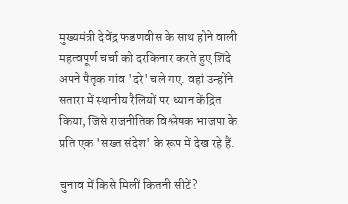मुख्यमंत्री देवेंद्र फडणवीस के साथ होने वाली महत्वपूर्ण चर्चा को दरकिनार करते हुए शिंदे अपने पैतृक गांव 'दरे' चले गए. वहां उन्होंने सतारा में स्थानीय रैलियों पर ध्यान केंद्रित किया, जिसे राजनीतिक विश्लेषक भाजपा के प्रति एक 'सख्त संदेश' के रूप में देख रहे हैं.

चुनाव में किसे मिलीं कितनी सीटें?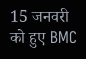15 जनवरी को हुए BMC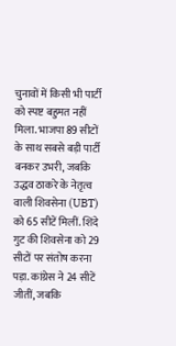चुनावों में किसी भी पार्टी को स्पष्ट बहुमत नहीं मिला. भाजपा 89 सीटों के साथ सबसे बड़ी पार्टी बनकर उभरी, जबकि उद्धव ठाकरे के नेतृत्व वाली शिवसेना (UBT) को 65 सीटें मिलीं. शिंदे गुट की शिवसेना को 29 सीटों पर संतोष करना पड़ा. कांग्रेस ने 24 सीटें जीतीं, जबकि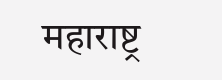महाराष्ट्र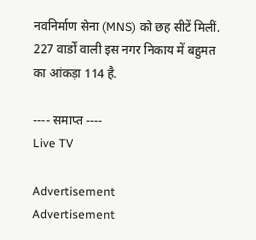नवनिर्माण सेना (MNS) को छह सीटें मिलीं. 227 वार्डों वाली इस नगर निकाय में बहुमत का आंकड़ा 114 है.

---- समाप्त ----
Live TV

Advertisement
Advertisement